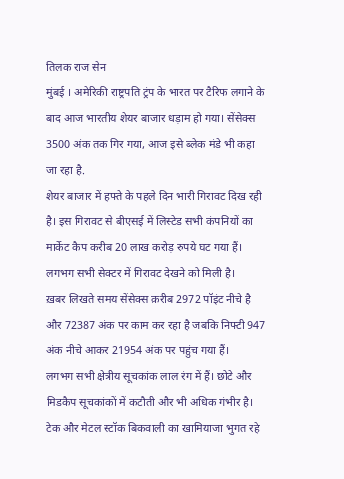तिलक राज सेन
मुंबई । अमेरिकी राष्ट्रपति ट्रंप के भारत पर टैरिफ लगाने के बाद आज भारतीय शेयर बाजार धड़ाम हो गया। सेंसेक्स 3500 अंक तक गिर गया, आज इसे ब्लेक मंडे भी कहा जा रहा है.
शेयर बाजार में हफ्ते के पहले दिन भारी गिरावट दिख रही है। इस गिरावट से बीएसई में लिस्टेड सभी कंपनियों का मार्केट कैप करीब 20 लाख करोड़ रुपये घट गया हैं। लगभग सभी सेक्टर में गिरावट देखने को मिली है।
ख़बर लिखते समय सेंसेक्स क़रीब 2972 पॉइंट नीचे है और 72387 अंक पर काम कर रहा है जबकि निफ्टी 947 अंक नीचे आकर 21954 अंक पर पहुंच गया हैं।
लगभग सभी क्षेत्रीय सूचकांक लाल रंग में हैं। छोटे और मिडकैप सूचकांकों में कटौती और भी अधिक गंभीर है। टेक और मेटल स्टॉक बिकवाली का खामियाजा भुगत रहे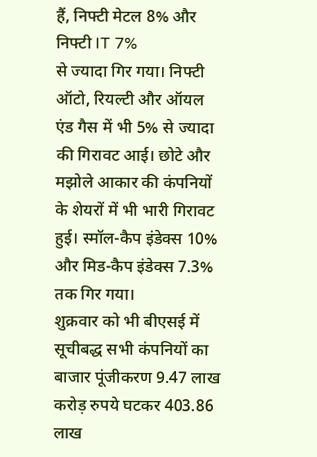हैं, निफ्टी मेटल 8% और निफ्टी IT 7%
से ज्यादा गिर गया। निफ्टी ऑटो, रियल्टी और ऑयल एंड गैस में भी 5% से ज्यादा की गिरावट आई। छोटे और मझोले आकार की कंपनियों के शेयरों में भी भारी गिरावट हुई। स्मॉल-कैप इंडेक्स 10% और मिड-कैप इंडेक्स 7.3% तक गिर गया।
शुक्रवार को भी बीएसई में सूचीबद्ध सभी कंपनियों का बाजार पूंजीकरण 9.47 लाख करोड़ रुपये घटकर 403.86 लाख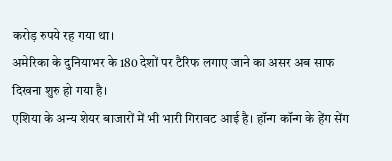करोड़ रुपये रह गया था।
अमेरिका के दुनियाभर के 180 देशों पर टैरिफ लगाए जाने का असर अब साफ दिखना शुरु हो गया है।
एशिया के अन्य शेयर बाजारों में भी भारी गिरावट आई है। हॉन्ग कॉन्ग के हेंग सेंग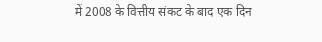में 2008 के वित्तीय संकट के बाद एक दिन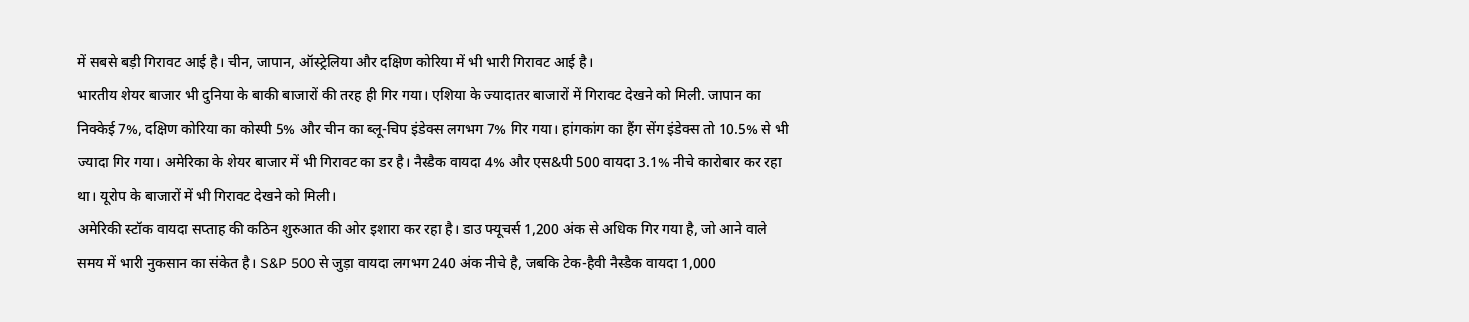में सबसे बड़ी गिरावट आई है। चीन, जापान, ऑस्ट्रेलिया और दक्षिण कोरिया में भी भारी गिरावट आई है।
भारतीय शेयर बाजार भी दुनिया के बाकी बाजारों की तरह ही गिर गया। एशिया के ज्यादातर बाजारों में गिरावट देखने को मिली. जापान का निक्केई 7%, दक्षिण कोरिया का कोस्पी 5% और चीन का ब्लू-चिप इंडेक्स लगभग 7% गिर गया। हांगकांग का हैंग सेंग इंडेक्स तो 10.5% से भी ज्यादा गिर गया। अमेरिका के शेयर बाजार में भी गिरावट का डर है। नैस्डैक वायदा 4% और एस&पी 500 वायदा 3.1% नीचे कारोबार कर रहा था। यूरोप के बाजारों में भी गिरावट देखने को मिली।
अमेरिकी स्टॉक वायदा सप्ताह की कठिन शुरुआत की ओर इशारा कर रहा है। डाउ फ्यूचर्स 1,200 अंक से अधिक गिर गया है, जो आने वाले समय में भारी नुकसान का संकेत है। S&P 500 से जुड़ा वायदा लगभग 240 अंक नीचे है, जबकि टेक-हैवी नैस्डैक वायदा 1,000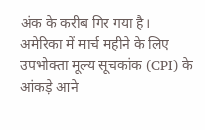अंक के करीब गिर गया है।
अमेरिका में मार्च महीने के लिए उपभोक्ता मूल्य सूचकांक (CPI) के आंकड़े आने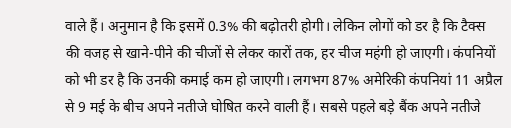वाले हैं। अनुमान है कि इसमें 0.3% की बढ़ोतरी होगी। लेकिन लोगों को डर है कि टैक्स की वजह से खाने-पीने की चीजों से लेकर कारों तक, हर चीज महंगी हो जाएगी। कंपनियों को भी डर है कि उनकी कमाई कम हो जाएगी। लगभग 87% अमेरिकी कंपनियां 11 अप्रैल से 9 मई के बीच अपने नतीजे घोषित करने वाली हैं। सबसे पहले बड़े बैंक अपने नतीजे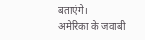बताएंगे।
अमेरिका के जवाबी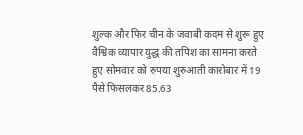शुल्क और फिर चीन के जवाबी कदम से शुरू हुए वैश्विक व्यापार युद्ध की तपिश का सामना करते हुए सोमवार को रुपया शुरुआती कारोबार में 19 पैसे फिसलकर 85.63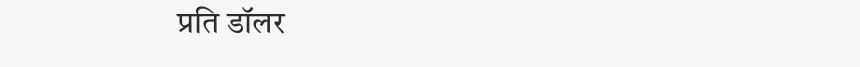प्रति डॉलर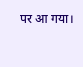पर आ गया।